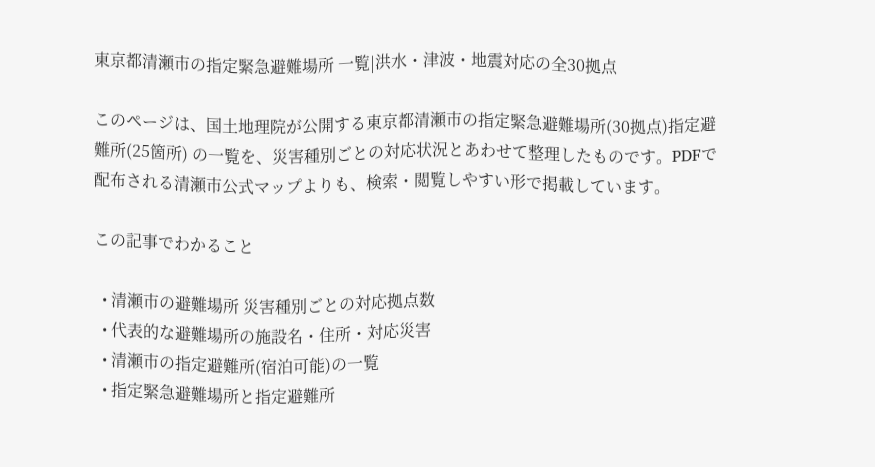東京都清瀬市の指定緊急避難場所 一覧|洪水・津波・地震対応の全30拠点

このページは、国土地理院が公開する東京都清瀬市の指定緊急避難場所(30拠点)指定避難所(25箇所) の一覧を、災害種別ごとの対応状況とあわせて整理したものです。PDFで配布される清瀬市公式マップよりも、検索・閲覧しやすい形で掲載しています。

この記事でわかること

  • 清瀬市の避難場所 災害種別ごとの対応拠点数
  • 代表的な避難場所の施設名・住所・対応災害
  • 清瀬市の指定避難所(宿泊可能)の一覧
  • 指定緊急避難場所と指定避難所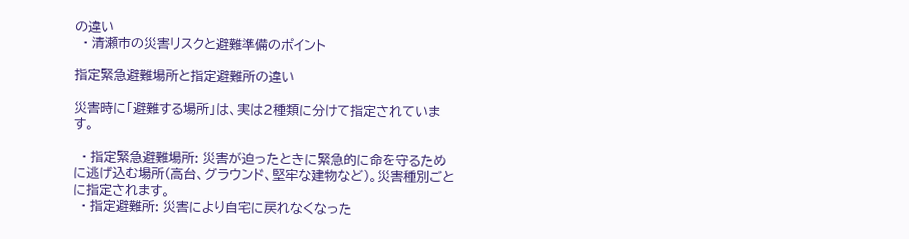の違い
  • 清瀬市の災害リスクと避難準備のポイント

指定緊急避難場所と指定避難所の違い

災害時に「避難する場所」は、実は2種類に分けて指定されています。

  • 指定緊急避難場所: 災害が迫ったときに緊急的に命を守るために逃げ込む場所(高台、グラウンド、堅牢な建物など)。災害種別ごとに指定されます。
  • 指定避難所: 災害により自宅に戻れなくなった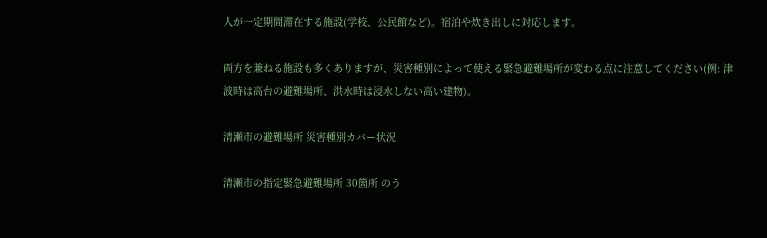人が一定期間滞在する施設(学校、公民館など)。宿泊や炊き出しに対応します。

両方を兼ねる施設も多くありますが、災害種別によって使える緊急避難場所が変わる点に注意してください(例: 津波時は高台の避難場所、洪水時は浸水しない高い建物)。

清瀬市の避難場所 災害種別カバー状況

清瀬市の指定緊急避難場所 30箇所 のう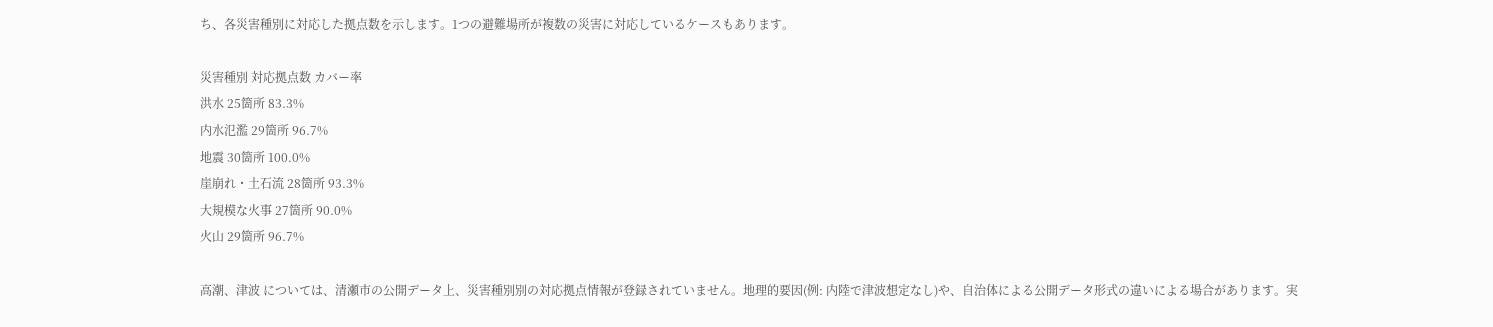ち、各災害種別に対応した拠点数を示します。1つの避難場所が複数の災害に対応しているケースもあります。

災害種別 対応拠点数 カバー率
洪水 25箇所 83.3%
内水氾濫 29箇所 96.7%
地震 30箇所 100.0%
崖崩れ・土石流 28箇所 93.3%
大規模な火事 27箇所 90.0%
火山 29箇所 96.7%

高潮、津波 については、清瀬市の公開データ上、災害種別別の対応拠点情報が登録されていません。地理的要因(例: 内陸で津波想定なし)や、自治体による公開データ形式の違いによる場合があります。実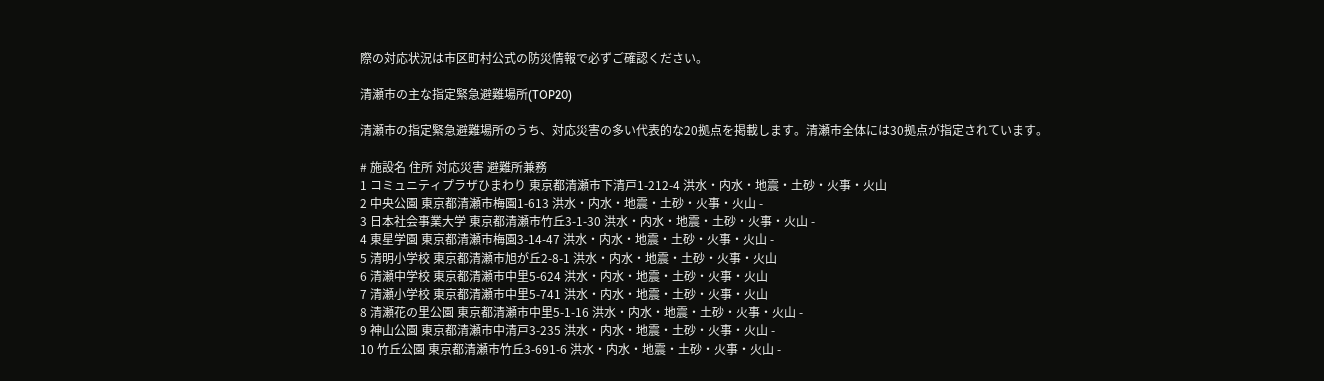際の対応状況は市区町村公式の防災情報で必ずご確認ください。

清瀬市の主な指定緊急避難場所(TOP20)

清瀬市の指定緊急避難場所のうち、対応災害の多い代表的な20拠点を掲載します。清瀬市全体には30拠点が指定されています。

# 施設名 住所 対応災害 避難所兼務
1 コミュニティプラザひまわり 東京都清瀬市下清戸1-212-4 洪水・内水・地震・土砂・火事・火山
2 中央公園 東京都清瀬市梅園1-613 洪水・内水・地震・土砂・火事・火山 -
3 日本社会事業大学 東京都清瀬市竹丘3-1-30 洪水・内水・地震・土砂・火事・火山 -
4 東星学園 東京都清瀬市梅園3-14-47 洪水・内水・地震・土砂・火事・火山 -
5 清明小学校 東京都清瀬市旭が丘2-8-1 洪水・内水・地震・土砂・火事・火山
6 清瀬中学校 東京都清瀬市中里5-624 洪水・内水・地震・土砂・火事・火山
7 清瀬小学校 東京都清瀬市中里5-741 洪水・内水・地震・土砂・火事・火山
8 清瀬花の里公園 東京都清瀬市中里5-1-16 洪水・内水・地震・土砂・火事・火山 -
9 神山公園 東京都清瀬市中清戸3-235 洪水・内水・地震・土砂・火事・火山 -
10 竹丘公園 東京都清瀬市竹丘3-691-6 洪水・内水・地震・土砂・火事・火山 -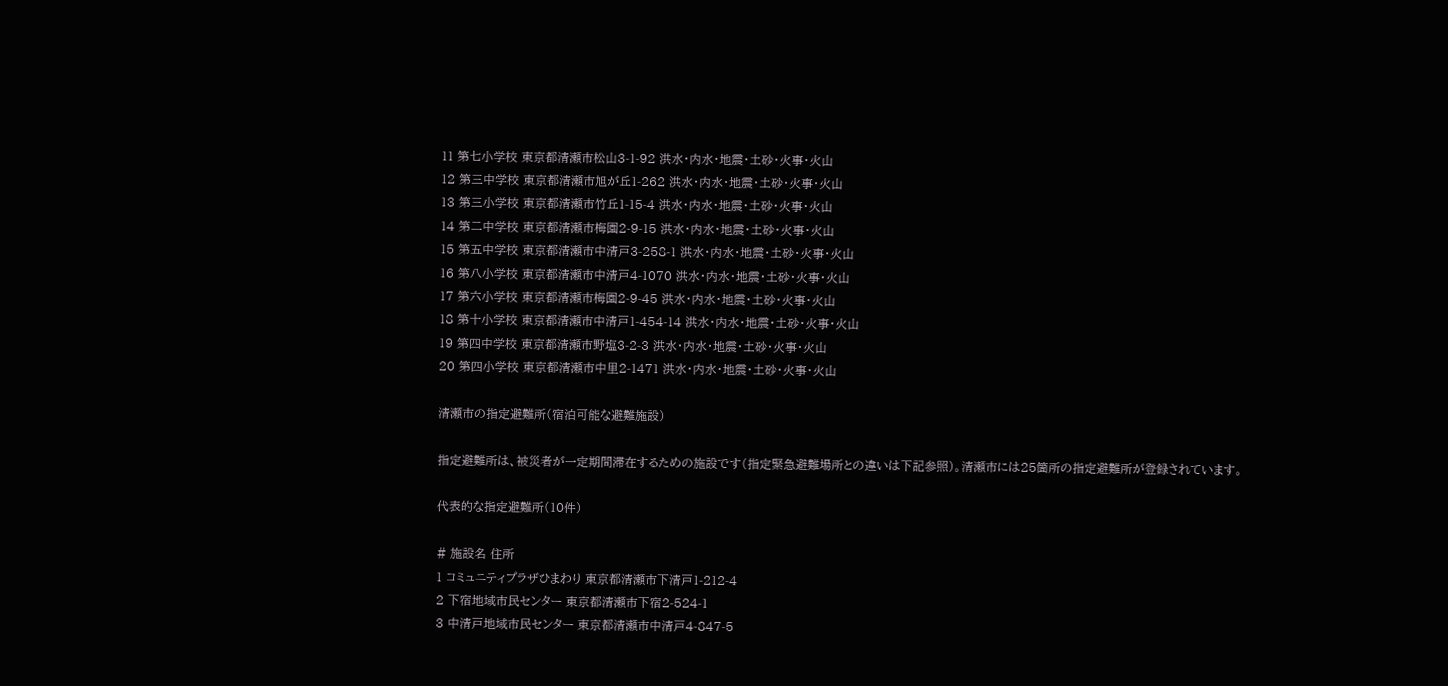11 第七小学校 東京都清瀬市松山3-1-92 洪水・内水・地震・土砂・火事・火山
12 第三中学校 東京都清瀬市旭が丘1-262 洪水・内水・地震・土砂・火事・火山
13 第三小学校 東京都清瀬市竹丘1-15-4 洪水・内水・地震・土砂・火事・火山
14 第二中学校 東京都清瀬市梅園2-9-15 洪水・内水・地震・土砂・火事・火山
15 第五中学校 東京都清瀬市中清戸3-258-1 洪水・内水・地震・土砂・火事・火山
16 第八小学校 東京都清瀬市中清戸4-1070 洪水・内水・地震・土砂・火事・火山
17 第六小学校 東京都清瀬市梅園2-9-45 洪水・内水・地震・土砂・火事・火山
18 第十小学校 東京都清瀬市中清戸1-454-14 洪水・内水・地震・土砂・火事・火山
19 第四中学校 東京都清瀬市野塩3-2-3 洪水・内水・地震・土砂・火事・火山
20 第四小学校 東京都清瀬市中里2-1471 洪水・内水・地震・土砂・火事・火山

清瀬市の指定避難所(宿泊可能な避難施設)

指定避難所は、被災者が一定期間滞在するための施設です(指定緊急避難場所との違いは下記参照)。清瀬市には25箇所の指定避難所が登録されています。

代表的な指定避難所(10件)

# 施設名 住所
1 コミュニティプラザひまわり 東京都清瀬市下清戸1-212-4
2 下宿地域市民センター 東京都清瀬市下宿2-524-1
3 中清戸地域市民センター 東京都清瀬市中清戸4-847-5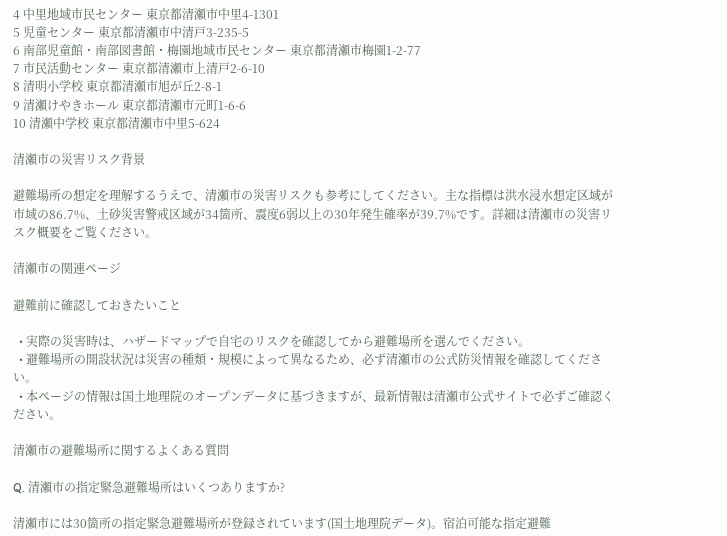4 中里地域市民センター 東京都清瀬市中里4-1301
5 児童センター 東京都清瀬市中清戸3-235-5
6 南部児童館・南部図書館・梅園地域市民センター 東京都清瀬市梅園1-2-77
7 市民活動センター 東京都清瀬市上清戸2-6-10
8 清明小学校 東京都清瀬市旭が丘2-8-1
9 清瀬けやきホール 東京都清瀬市元町1-6-6
10 清瀬中学校 東京都清瀬市中里5-624

清瀬市の災害リスク背景

避難場所の想定を理解するうえで、清瀬市の災害リスクも参考にしてください。主な指標は洪水浸水想定区域が市域の86.7%、土砂災害警戒区域が34箇所、震度6弱以上の30年発生確率が39.7%です。詳細は清瀬市の災害リスク概要をご覧ください。

清瀬市の関連ページ

避難前に確認しておきたいこと

  • 実際の災害時は、ハザードマップで自宅のリスクを確認してから避難場所を選んでください。
  • 避難場所の開設状況は災害の種類・規模によって異なるため、必ず清瀬市の公式防災情報を確認してください。
  • 本ページの情報は国土地理院のオープンデータに基づきますが、最新情報は清瀬市公式サイトで必ずご確認ください。

清瀬市の避難場所に関するよくある質問

Q. 清瀬市の指定緊急避難場所はいくつありますか?

清瀬市には30箇所の指定緊急避難場所が登録されています(国土地理院データ)。宿泊可能な指定避難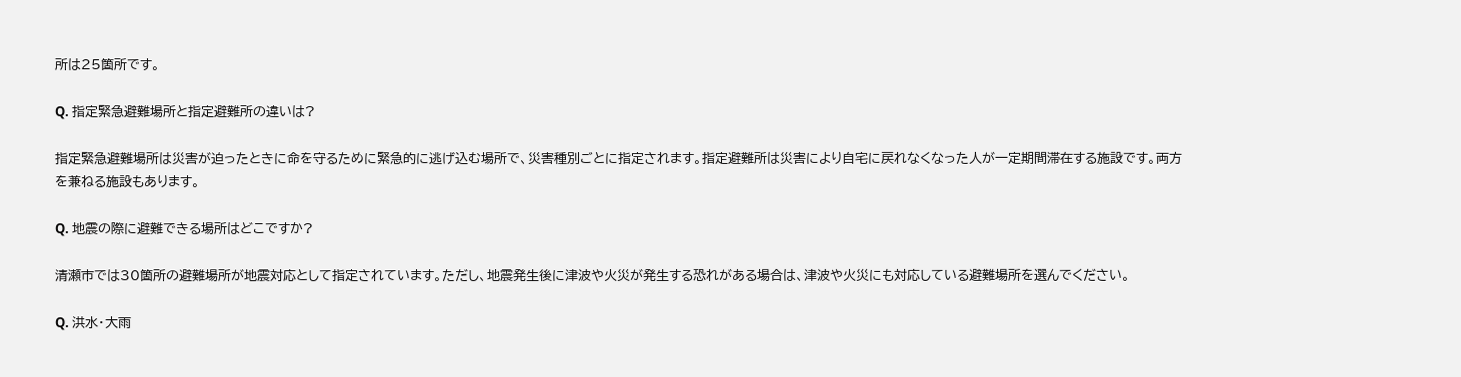所は25箇所です。

Q. 指定緊急避難場所と指定避難所の違いは?

指定緊急避難場所は災害が迫ったときに命を守るために緊急的に逃げ込む場所で、災害種別ごとに指定されます。指定避難所は災害により自宅に戻れなくなった人が一定期間滞在する施設です。両方を兼ねる施設もあります。

Q. 地震の際に避難できる場所はどこですか?

清瀬市では30箇所の避難場所が地震対応として指定されています。ただし、地震発生後に津波や火災が発生する恐れがある場合は、津波や火災にも対応している避難場所を選んでください。

Q. 洪水・大雨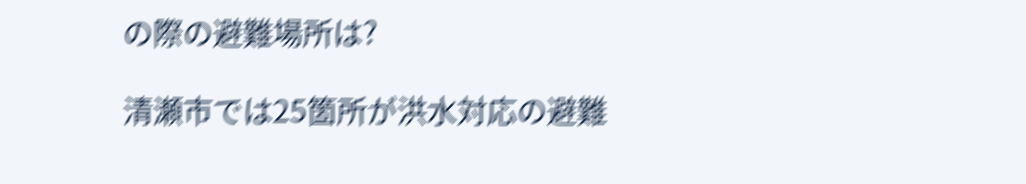の際の避難場所は?

清瀬市では25箇所が洪水対応の避難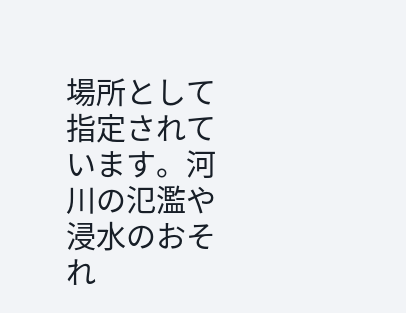場所として指定されています。河川の氾濫や浸水のおそれ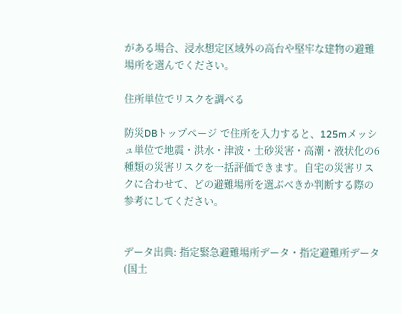がある場合、浸水想定区域外の高台や堅牢な建物の避難場所を選んでください。

住所単位でリスクを調べる

防災DBトップページ で住所を入力すると、125mメッシュ単位で地震・洪水・津波・土砂災害・高潮・液状化の6種類の災害リスクを一括評価できます。自宅の災害リスクに合わせて、どの避難場所を選ぶべきか判断する際の参考にしてください。


データ出典: 指定緊急避難場所データ・指定避難所データ(国土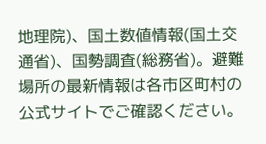地理院)、国土数値情報(国土交通省)、国勢調査(総務省)。避難場所の最新情報は各市区町村の公式サイトでご確認ください。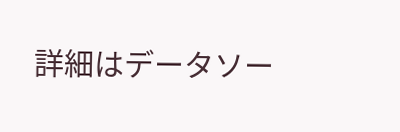詳細はデータソー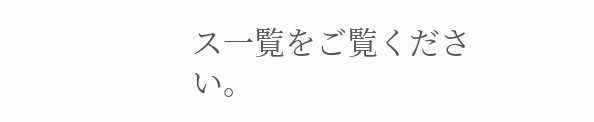ス一覧をご覧ください。